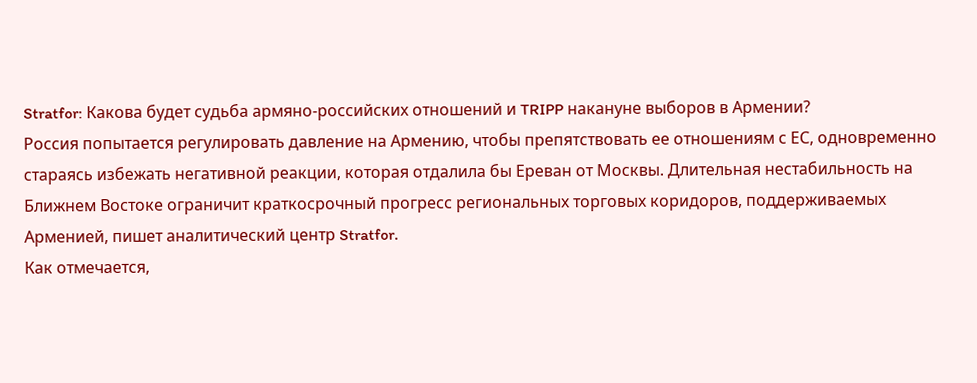Stratfor: Какова будет судьба армяно-российских отношений и TRIPP накануне выборов в Армении?
Россия попытается регулировать давление на Армению, чтобы препятствовать ее отношениям с ЕС, одновременно стараясь избежать негативной реакции, которая отдалила бы Ереван от Москвы. Длительная нестабильность на Ближнем Востоке ограничит краткосрочный прогресс региональных торговых коридоров, поддерживаемых Арменией, пишет аналитический центр Stratfor.
Как отмечается,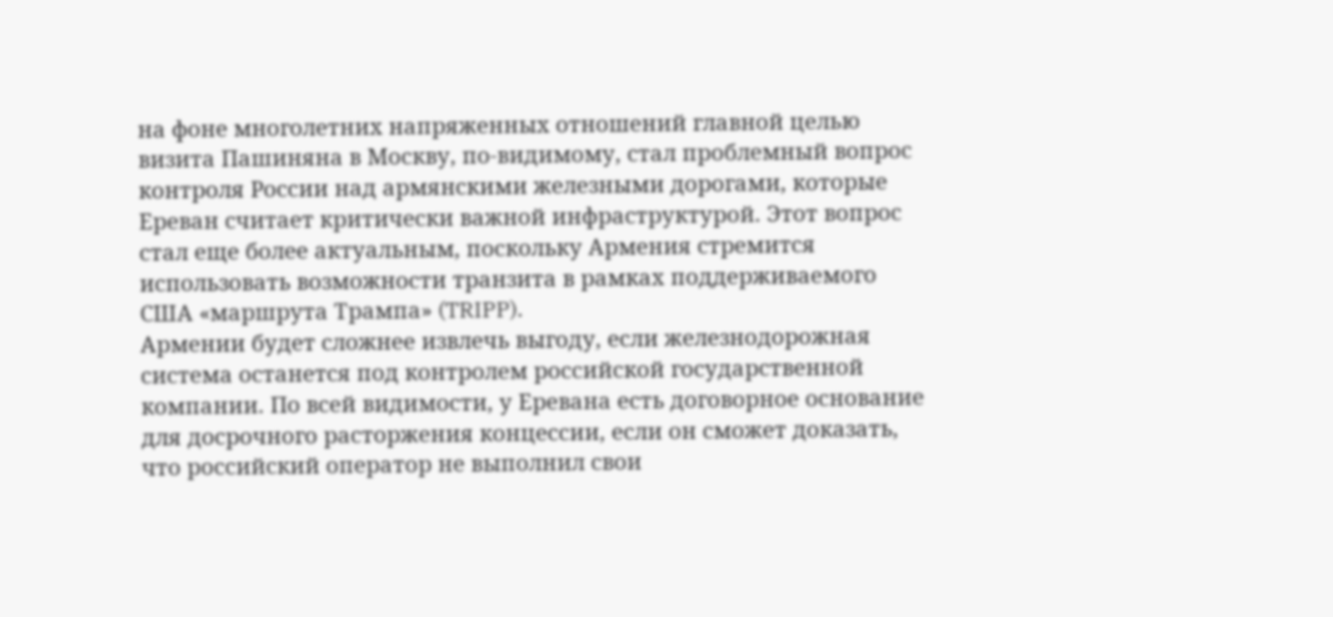на фоне многолетних напряженных отношений главной целью визита Пашиняна в Москву, по-видимому, стал проблемный вопрос контроля России над армянскими железными дорогами, которые Ереван считает критически важной инфраструктурой. Этот вопрос стал еще более актуальным, поскольку Армения стремится использовать возможности транзита в рамках поддерживаемого США «маршрута Трампа» (TRIPP).
Армении будет сложнее извлечь выгоду, если железнодорожная система останется под контролем российской государственной компании. По всей видимости, у Еревана есть договорное основание для досрочного расторжения концессии, если он сможет доказать, что российский оператор не выполнил свои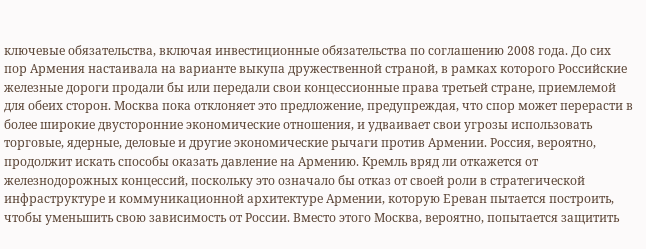ключевые обязательства, включая инвестиционные обязательства по соглашению 2008 года. До сих пор Армения настаивала на варианте выкупа дружественной страной, в рамках которого Российские железные дороги продали бы или передали свои концессионные права третьей стране, приемлемой для обеих сторон. Москва пока отклоняет это предложение, предупреждая, что спор может перерасти в более широкие двусторонние экономические отношения, и удваивает свои угрозы использовать торговые, ядерные, деловые и другие экономические рычаги против Армении. Россия, вероятно, продолжит искать способы оказать давление на Армению. Кремль вряд ли откажется от железнодорожных концессий, поскольку это означало бы отказ от своей роли в стратегической инфраструктуре и коммуникационной архитектуре Армении, которую Ереван пытается построить, чтобы уменьшить свою зависимость от России. Вместо этого Москва, вероятно, попытается защитить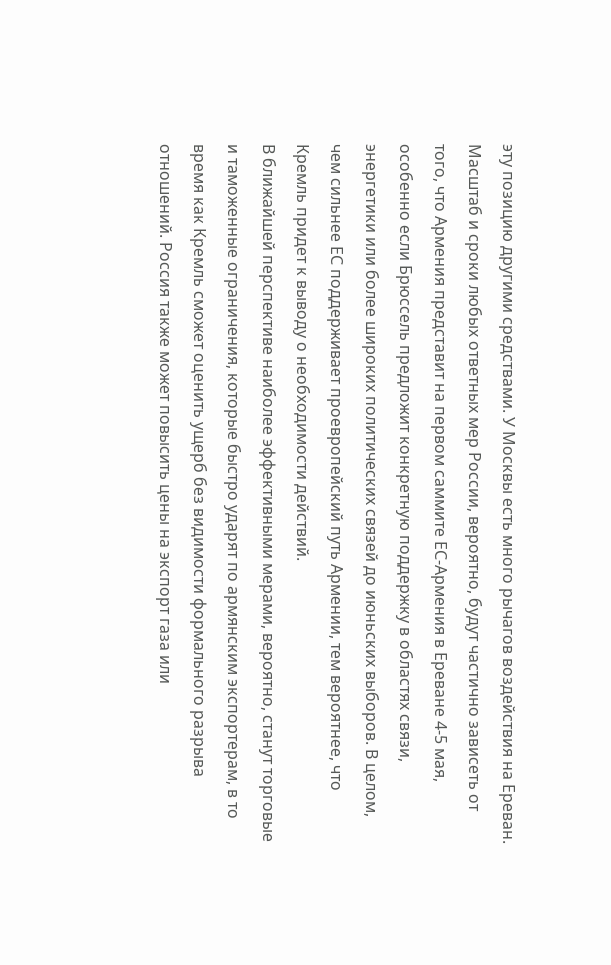эту позицию другими средствами. У Москвы есть много рычагов воздействия на Ереван.
Масштаб и сроки любых ответных мер России, вероятно, будут частично зависеть от того, что Армения представит на первом саммите ЕС-Армения в Ереване 4-5 мая, особенно если Брюссель предложит конкретную поддержку в областях связи, энергетики или более широких политических связей до июньских выборов. В целом, чем сильнее ЕС поддерживает проевропейский путь Армении, тем вероятнее, что Кремль придет к выводу о необходимости действий.
В ближайшей перспективе наиболее эффективными мерами, вероятно, станут торговые и таможенные ограничения, которые быстро ударят по армянским экспортерам, в то время как Кремль сможет оценить ущерб без видимости формального разрыва отношений. Россия также может повысить цены на экспорт газа или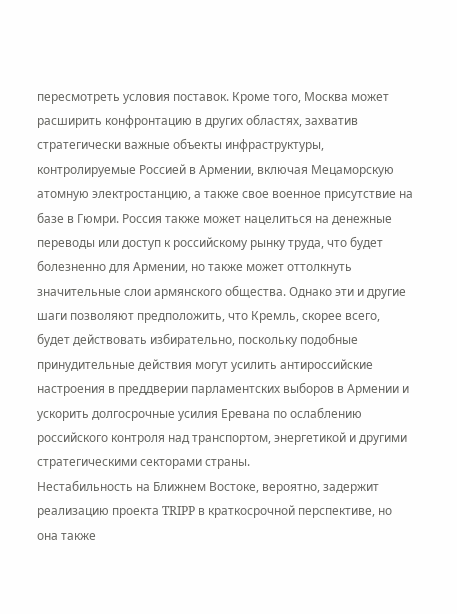пересмотреть условия поставок. Кроме того, Москва может расширить конфронтацию в других областях, захватив стратегически важные объекты инфраструктуры, контролируемые Россией в Армении, включая Мецаморскую атомную электростанцию, а также свое военное присутствие на базе в Гюмри. Россия также может нацелиться на денежные переводы или доступ к российскому рынку труда, что будет болезненно для Армении, но также может оттолкнуть значительные слои армянского общества. Однако эти и другие шаги позволяют предположить, что Кремль, скорее всего, будет действовать избирательно, поскольку подобные принудительные действия могут усилить антироссийские настроения в преддверии парламентских выборов в Армении и ускорить долгосрочные усилия Еревана по ослаблению российского контроля над транспортом, энергетикой и другими стратегическими секторами страны.
Нестабильность на Ближнем Востоке, вероятно, задержит реализацию проекта TRIPP в краткосрочной перспективе, но она также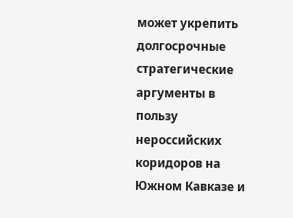может укрепить долгосрочные стратегические аргументы в пользу нероссийских коридоров на Южном Кавказе и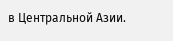в Центральной Азии.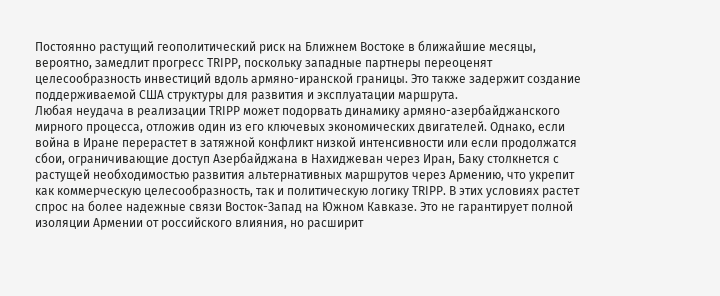Постоянно растущий геополитический риск на Ближнем Востоке в ближайшие месяцы, вероятно, замедлит прогресс TRIPP, поскольку западные партнеры переоценят целесообразность инвестиций вдоль армяно-иранской границы. Это также задержит создание поддерживаемой США структуры для развития и эксплуатации маршрута.
Любая неудача в реализации TRIPP может подорвать динамику армяно-азербайджанского мирного процесса, отложив один из его ключевых экономических двигателей. Однако, если война в Иране перерастет в затяжной конфликт низкой интенсивности или если продолжатся сбои, ограничивающие доступ Азербайджана в Нахиджеван через Иран, Баку столкнется с растущей необходимостью развития альтернативных маршрутов через Армению, что укрепит как коммерческую целесообразность, так и политическую логику TRIPP. В этих условиях растет спрос на более надежные связи Восток-Запад на Южном Кавказе. Это не гарантирует полной изоляции Армении от российского влияния, но расширит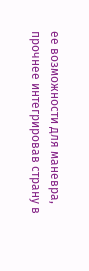ее возможности для маневра, прочнее интегрировав страну в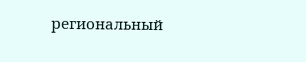региональный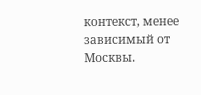контекст, менее зависимый от Москвы.